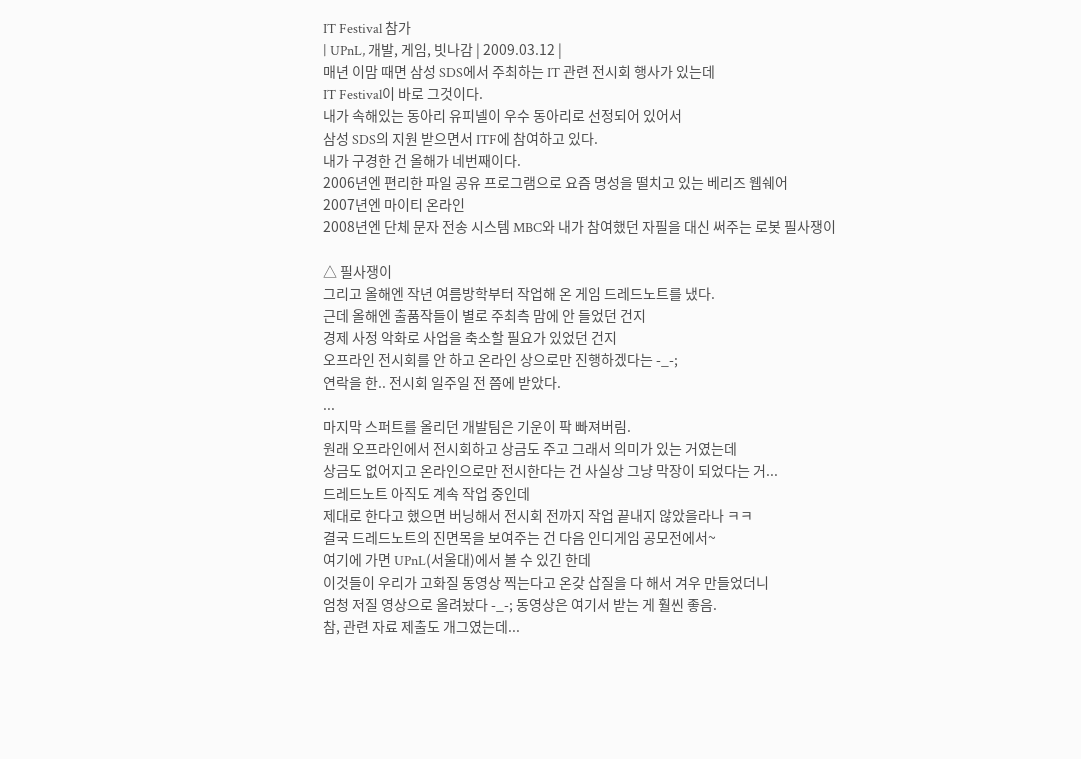IT Festival 참가
| UPnL, 개발, 게임, 빗나감 | 2009.03.12 |
매년 이맘 때면 삼성 SDS에서 주최하는 IT 관련 전시회 행사가 있는데
IT Festival이 바로 그것이다.
내가 속해있는 동아리 유피넬이 우수 동아리로 선정되어 있어서
삼성 SDS의 지원 받으면서 ITF에 참여하고 있다.
내가 구경한 건 올해가 네번째이다.
2006년엔 편리한 파일 공유 프로그램으로 요즘 명성을 떨치고 있는 베리즈 웹쉐어
2007년엔 마이티 온라인
2008년엔 단체 문자 전송 시스템 MBC와 내가 참여했던 자필을 대신 써주는 로봇 필사쟁이

△ 필사쟁이
그리고 올해엔 작년 여름방학부터 작업해 온 게임 드레드노트를 냈다.
근데 올해엔 출품작들이 별로 주최측 맘에 안 들었던 건지
경제 사정 악화로 사업을 축소할 필요가 있었던 건지
오프라인 전시회를 안 하고 온라인 상으로만 진행하겠다는 -_-;
연락을 한.. 전시회 일주일 전 쯤에 받았다.
...
마지막 스퍼트를 올리던 개발팀은 기운이 팍 빠져버림.
원래 오프라인에서 전시회하고 상금도 주고 그래서 의미가 있는 거였는데
상금도 없어지고 온라인으로만 전시한다는 건 사실상 그냥 막장이 되었다는 거...
드레드노트 아직도 계속 작업 중인데
제대로 한다고 했으면 버닝해서 전시회 전까지 작업 끝내지 않았을라나 ㅋㅋ
결국 드레드노트의 진면목을 보여주는 건 다음 인디게임 공모전에서~
여기에 가면 UPnL(서울대)에서 볼 수 있긴 한데
이것들이 우리가 고화질 동영상 찍는다고 온갖 삽질을 다 해서 겨우 만들었더니
엄청 저질 영상으로 올려놨다 -_-; 동영상은 여기서 받는 게 훨씬 좋음.
참, 관련 자료 제출도 개그였는데...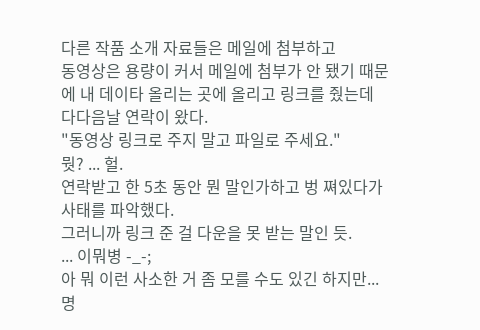다른 작품 소개 자료들은 메일에 첨부하고
동영상은 용량이 커서 메일에 첨부가 안 됐기 때문에 내 데이타 올리는 곳에 올리고 링크를 줬는데
다다음날 연락이 왔다.
"동영상 링크로 주지 말고 파일로 주세요."
뭣? ... 헐.
연락받고 한 5초 동안 뭔 말인가하고 벙 쪄있다가 사태를 파악했다.
그러니까 링크 준 걸 다운을 못 받는 말인 듯.
... 이뭐병 -_-;
아 뭐 이런 사소한 거 좀 모를 수도 있긴 하지만...
명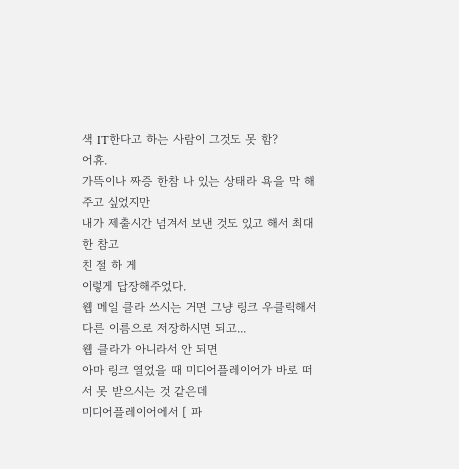색 IT한다고 하는 사람이 그것도 못 함?
어휴.
가뜩이나 짜증 한참 나 있는 상태라 욕을 막 해주고 싶었지만
내가 제출시간 넘겨서 보낸 것도 있고 해서 최대한 참고
친 절 하 게
이렇게 답장해주었다.
웹 메일 클라 쓰시는 거면 그냥 링크 우클릭해서 다른 이름으로 저장하시면 되고...
웹 클라가 아니라서 안 되면
아마 링크 열었을 때 미디어플레이어가 바로 떠서 못 받으시는 것 같은데
미디어플레이어에서 [ 파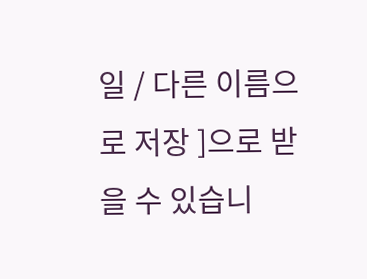일 / 다른 이름으로 저장 ]으로 받을 수 있습니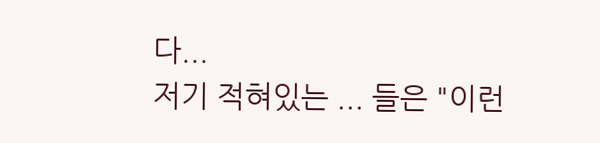다...
저기 적혀있는 ... 들은 "이런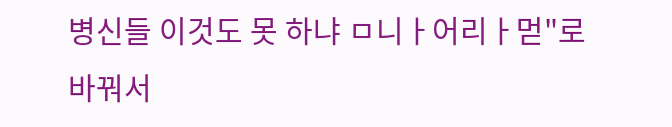병신들 이것도 못 하냐 ㅁ니ㅏ어리ㅏ먿"로 바꿔서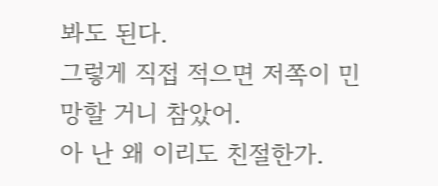봐도 된다.
그렇게 직접 적으면 저쪽이 민망할 거니 참았어.
아 난 왜 이리도 친절한가.